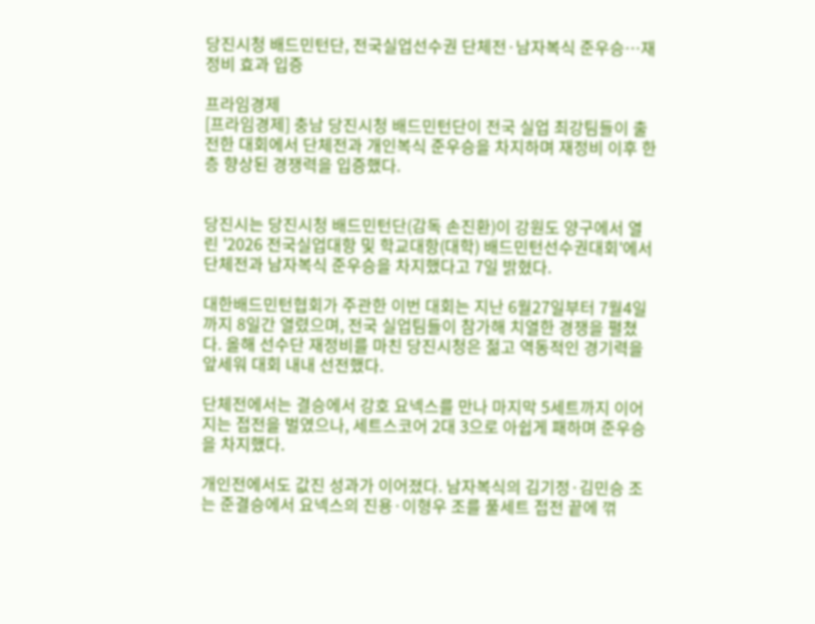당진시청 배드민턴단, 전국실업선수권 단체전·남자복식 준우승…재정비 효과 입증

프라임경제
[프라임경제] 충남 당진시청 배드민턴단이 전국 실업 최강팀들이 출전한 대회에서 단체전과 개인복식 준우승을 차지하며 재정비 이후 한층 향상된 경쟁력을 입증했다.


당진시는 당진시청 배드민턴단(감독 손진환)이 강원도 양구에서 열린 '2026 전국실업대항 및 학교대항(대학) 배드민턴선수권대회'에서 단체전과 남자복식 준우승을 차지했다고 7일 밝혔다.

대한배드민턴협회가 주관한 이번 대회는 지난 6월27일부터 7월4일까지 8일간 열렸으며, 전국 실업팀들이 참가해 치열한 경쟁을 펼쳤다. 올해 선수단 재정비를 마친 당진시청은 젊고 역동적인 경기력을 앞세워 대회 내내 선전했다.

단체전에서는 결승에서 강호 요넥스를 만나 마지막 5세트까지 이어지는 접전을 벌였으나, 세트스코어 2대 3으로 아쉽게 패하며 준우승을 차지했다.

개인전에서도 값진 성과가 이어졌다. 남자복식의 김기정·김민승 조는 준결승에서 요넥스의 진용·이형우 조를 풀세트 접전 끝에 꺾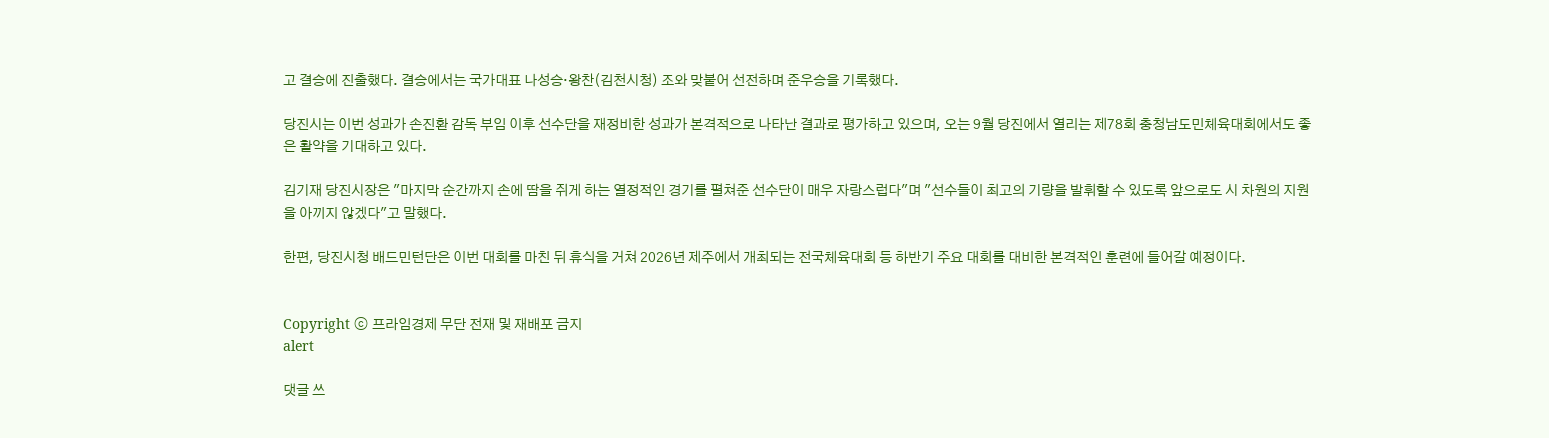고 결승에 진출했다. 결승에서는 국가대표 나성승·왕찬(김천시청) 조와 맞붙어 선전하며 준우승을 기록했다.

당진시는 이번 성과가 손진환 감독 부임 이후 선수단을 재정비한 성과가 본격적으로 나타난 결과로 평가하고 있으며, 오는 9월 당진에서 열리는 제78회 충청남도민체육대회에서도 좋은 활약을 기대하고 있다.

김기재 당진시장은 "마지막 순간까지 손에 땀을 쥐게 하는 열정적인 경기를 펼쳐준 선수단이 매우 자랑스럽다"며 "선수들이 최고의 기량을 발휘할 수 있도록 앞으로도 시 차원의 지원을 아끼지 않겠다"고 말했다.

한편, 당진시청 배드민턴단은 이번 대회를 마친 뒤 휴식을 거쳐 2026년 제주에서 개최되는 전국체육대회 등 하반기 주요 대회를 대비한 본격적인 훈련에 들어갈 예정이다.


Copyright ⓒ 프라임경제 무단 전재 및 재배포 금지
alert

댓글 쓰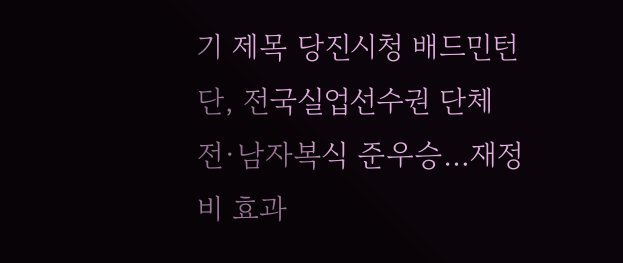기 제목 당진시청 배드민턴단, 전국실업선수권 단체전·남자복식 준우승…재정비 효과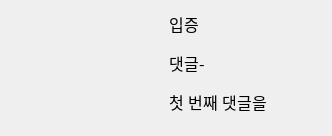입증

댓글-

첫 번째 댓글을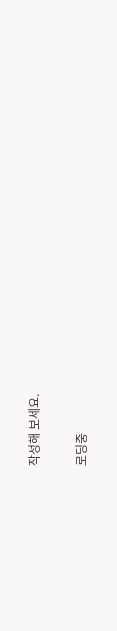작성해 보세요.

로딩중